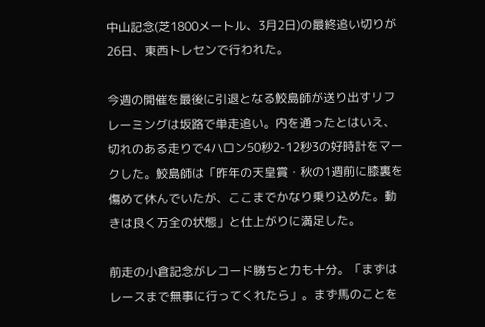中山記念(芝1800メートル、3月2日)の最終追い切りが26日、東西トレセンで行われた。

今週の開催を最後に引退となる鮫島師が送り出すリフレーミングは坂路で単走追い。内を通ったとはいえ、切れのある走りで4ハロン50秒2-12秒3の好時計をマークした。鮫島師は「昨年の天皇賞・秋の1週前に膝裏を傷めて休んでいたが、ここまでかなり乗り込めた。動きは良く万全の状態」と仕上がりに満足した。

前走の小倉記念がレコード勝ちと力も十分。「まずはレースまで無事に行ってくれたら」。まず馬のことを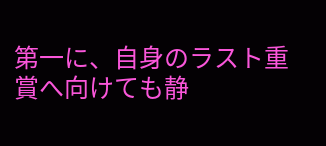第一に、自身のラスト重賞へ向けても静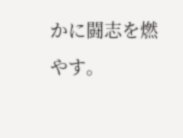かに闘志を燃やす。